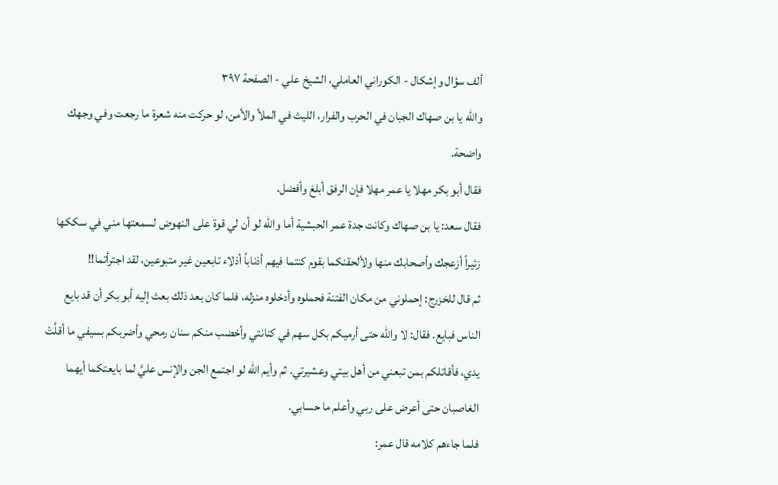ألف سؤال وإشكال - الكوراني العاملي، الشيخ علي - الصفحة ٣٩٧
والله يا بن صهاك الجبان في الحرب والفرار، الليث في الملأ والأمن، لو حركت منه شعرة ما رجعت وفي وجهك واضحة.
فقال أبو بكر مهلا يا عمر مهلا فإن الرفق أبلغ وأفضل.
فقال سعد: يا بن صهاك وكانت جدة عمر الحبشية أما والله لو أن لي قوة على النهوض لسمعتها مني في سككها زئيراً أزعجك وأصحابك منها ولألحقنكما بقوم كنتما فيهم أذناباً أذلاء تابعين غير متبوعين، لقد اجترأتما!!
ثم قال للخزرج: إحملوني من مكان الفتنة فحملوه وأدخلوه منزله، فلما كان بعد ذلك بعث إليه أبو بكر أن قد بايع الناس فبايع. فقال: لا والله حتى أرميكم بكل سهم في كنانتي وأخضب منكم سنان رمحي وأضربكم بسيفي ما أقلَّتْ يدي، فأقاتلكم بمن تبعني من أهل بيتي وعشيرتي. ثم وأيم الله لو اجتمع الجن والإنس عليَّ لما بايعتكما أيهما الغاصبان حتى أعرض على ربي وأعلم ما حسابي.
فلما جاءهم كلامه قال عمر: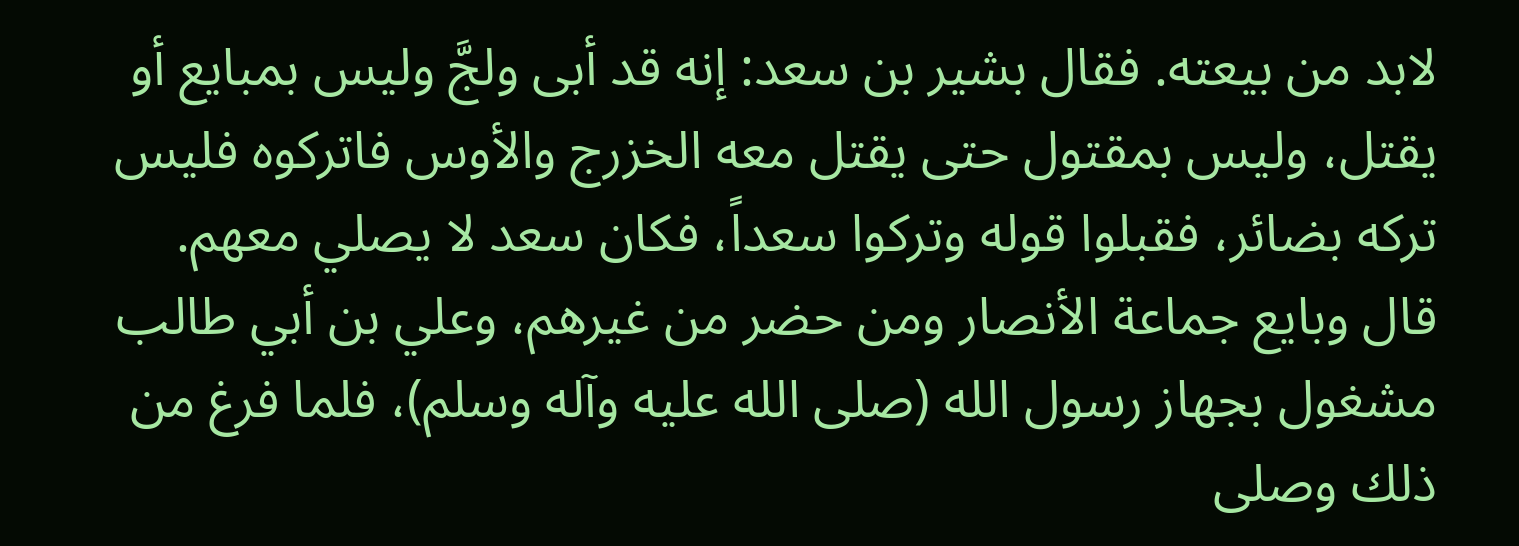لابد من بيعته. فقال بشير بن سعد: إنه قد أبى ولجَّ وليس بمبايع أو يقتل، وليس بمقتول حتى يقتل معه الخزرج والأوس فاتركوه فليس تركه بضائر، فقبلوا قوله وتركوا سعداً، فكان سعد لا يصلي معهم.
قال وبايع جماعة الأنصار ومن حضر من غيرهم، وعلي بن أبي طالب مشغول بجهاز رسول الله (صلى الله عليه وآله وسلم)، فلما فرغ من ذلك وصلى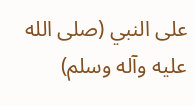على النبي (صلى الله عليه وآله وسلم)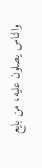والناس يصلون عليه، من بايع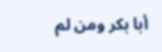أبا بكر ومن لم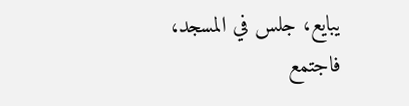يبايع، جلس في المسجد، فاجتمع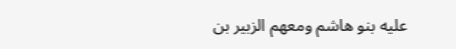عليه بنو هاشم ومعهم الزبير بن